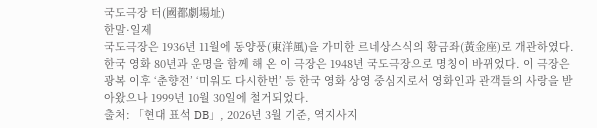국도극장 터(國都劇場址)
한말·일제
국도극장은 1936년 11월에 동양풍(東洋風)을 가미한 르네상스식의 황금좌(黃金座)로 개관하였다. 한국 영화 80년과 운명을 함께 해 온 이 극장은 1948년 국도극장으로 명칭이 바뀌었다. 이 극장은 광복 이후 ‘춘향전’ ‘미워도 다시한번’ 등 한국 영화 상영 중심지로서 영화인과 관객들의 사랑을 받아왔으나 1999년 10월 30일에 철거되었다.
출처: 「현대 표석 DB」, 2026년 3월 기준, 역지사지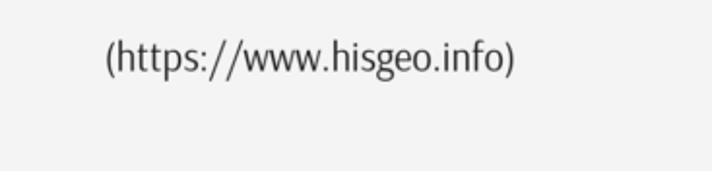(https://www.hisgeo.info)